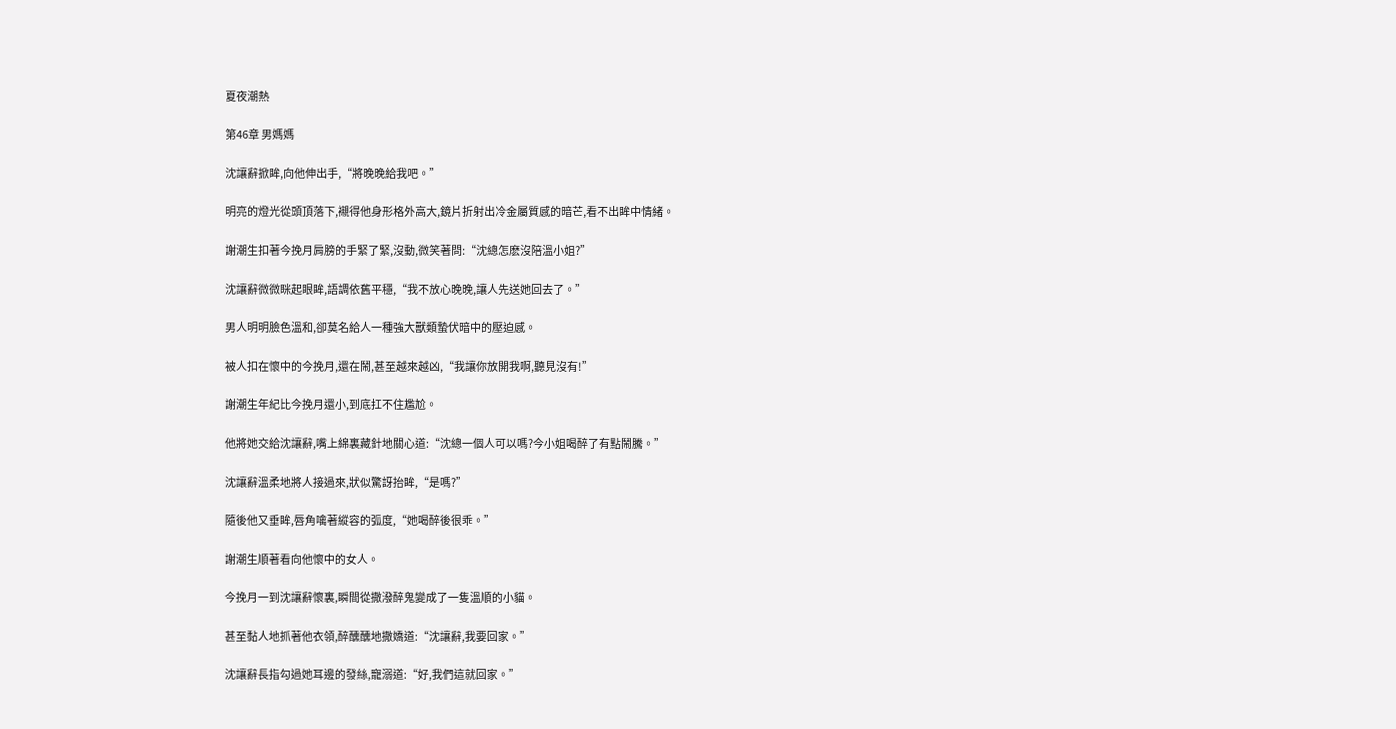夏夜潮熱

第46章 男媽媽

沈讓辭掀眸,向他伸出手,“將晚晚給我吧。”

明亮的燈光從頭頂落下,襯得他身形格外高大,鏡片折射出冷金屬質感的暗芒,看不出眸中情緒。

謝潮生扣著今挽月肩膀的手緊了緊,沒動,微笑著問:“沈總怎麽沒陪溫小姐?”

沈讓辭微微眯起眼眸,語調依舊平穩,“我不放心晚晚,讓人先送她回去了。”

男人明明臉色溫和,卻莫名給人一種強大獸類蟄伏暗中的壓迫感。

被人扣在懷中的今挽月,還在鬧,甚至越來越凶,“我讓你放開我啊,聽見沒有!”

謝潮生年紀比今挽月還小,到底扛不住尷尬。

他將她交給沈讓辭,嘴上綿裏藏針地關心道:“沈總一個人可以嗎?今小姐喝醉了有點鬧騰。”

沈讓辭溫柔地將人接過來,狀似驚訝抬眸,“是嗎?”

隨後他又垂眸,唇角噙著縱容的弧度,“她喝醉後很乖。”

謝潮生順著看向他懷中的女人。

今挽月一到沈讓辭懷裏,瞬間從撒潑醉鬼變成了一隻溫順的小貓。

甚至黏人地抓著他衣領,醉醺醺地撒嬌道:“沈讓辭,我要回家。”

沈讓辭長指勾過她耳邊的發絲,寵溺道:“好,我們這就回家。”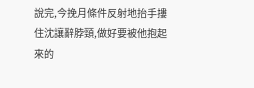說完,今挽月條件反射地抬手摟住沈讓辭脖頸,做好要被他抱起來的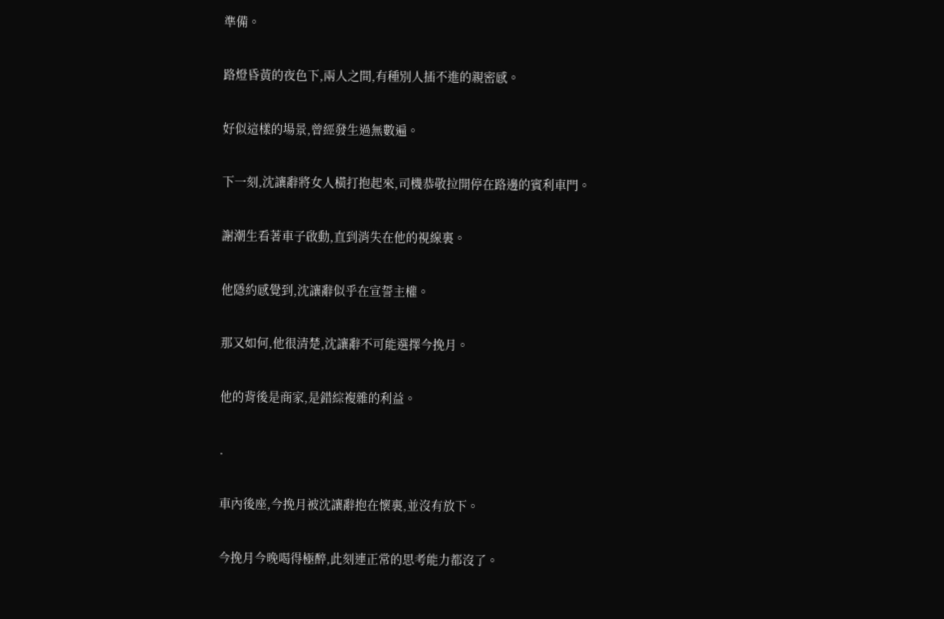準備。

路燈昏黃的夜色下,兩人之間,有種別人插不進的親密感。

好似這樣的場景,曾經發生過無數遍。

下一刻,沈讓辭將女人橫打抱起來,司機恭敬拉開停在路邊的賓利車門。

謝潮生看著車子啟動,直到消失在他的視線裏。

他隱約感覺到,沈讓辭似乎在宣誓主權。

那又如何,他很清楚,沈讓辭不可能選擇今挽月。

他的背後是商家,是錯綜複雜的利益。

.

車內後座,今挽月被沈讓辭抱在懷裏,並沒有放下。

今挽月今晚喝得極醉,此刻連正常的思考能力都沒了。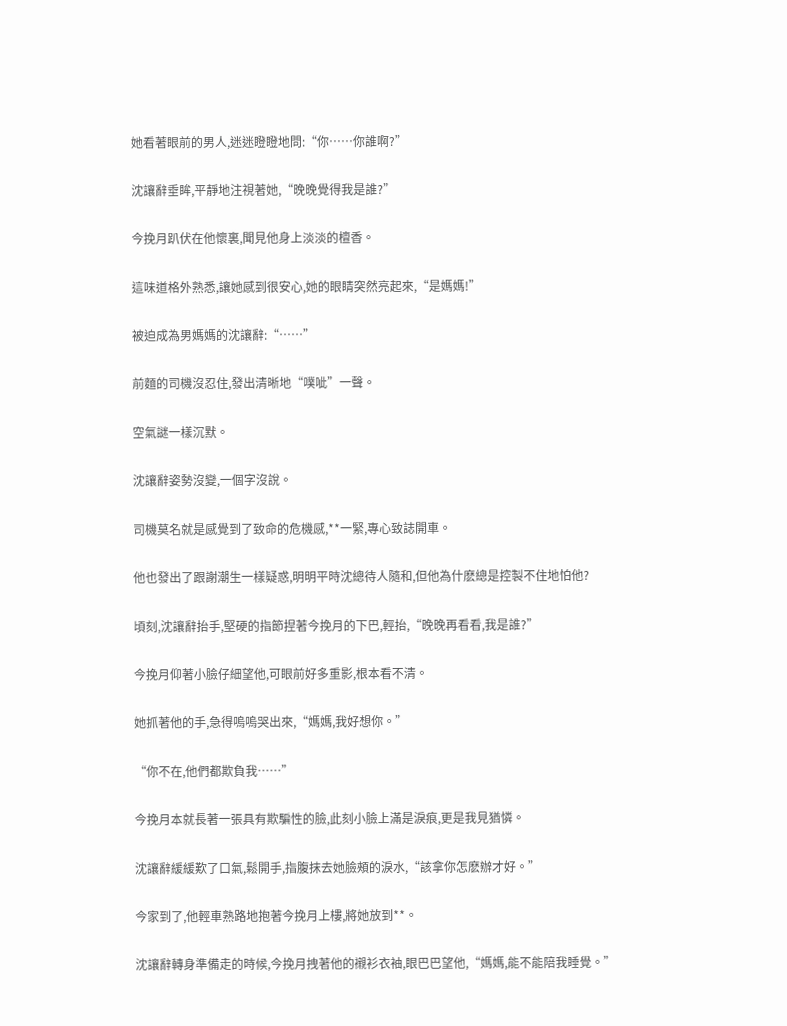她看著眼前的男人,迷迷瞪瞪地問:“你……你誰啊?”

沈讓辭垂眸,平靜地注視著她,“晚晚覺得我是誰?”

今挽月趴伏在他懷裏,聞見他身上淡淡的檀香。

這味道格外熟悉,讓她感到很安心,她的眼睛突然亮起來,“是媽媽!”

被迫成為男媽媽的沈讓辭:“……”

前麵的司機沒忍住,發出清晰地“噗呲”一聲。

空氣謎一樣沉默。

沈讓辭姿勢沒變,一個字沒說。

司機莫名就是感覺到了致命的危機感,**一緊,專心致誌開車。

他也發出了跟謝潮生一樣疑惑,明明平時沈總待人隨和,但他為什麽總是控製不住地怕他?

頃刻,沈讓辭抬手,堅硬的指節捏著今挽月的下巴,輕抬,“晚晚再看看,我是誰?”

今挽月仰著小臉仔細望他,可眼前好多重影,根本看不清。

她抓著他的手,急得嗚嗚哭出來,“媽媽,我好想你。”

“你不在,他們都欺負我……”

今挽月本就長著一張具有欺騙性的臉,此刻小臉上滿是淚痕,更是我見猶憐。

沈讓辭緩緩歎了口氣,鬆開手,指腹抹去她臉頰的淚水,“該拿你怎麽辦才好。”

今家到了,他輕車熟路地抱著今挽月上樓,將她放到**。

沈讓辭轉身準備走的時候,今挽月拽著他的襯衫衣袖,眼巴巴望他,“媽媽,能不能陪我睡覺。”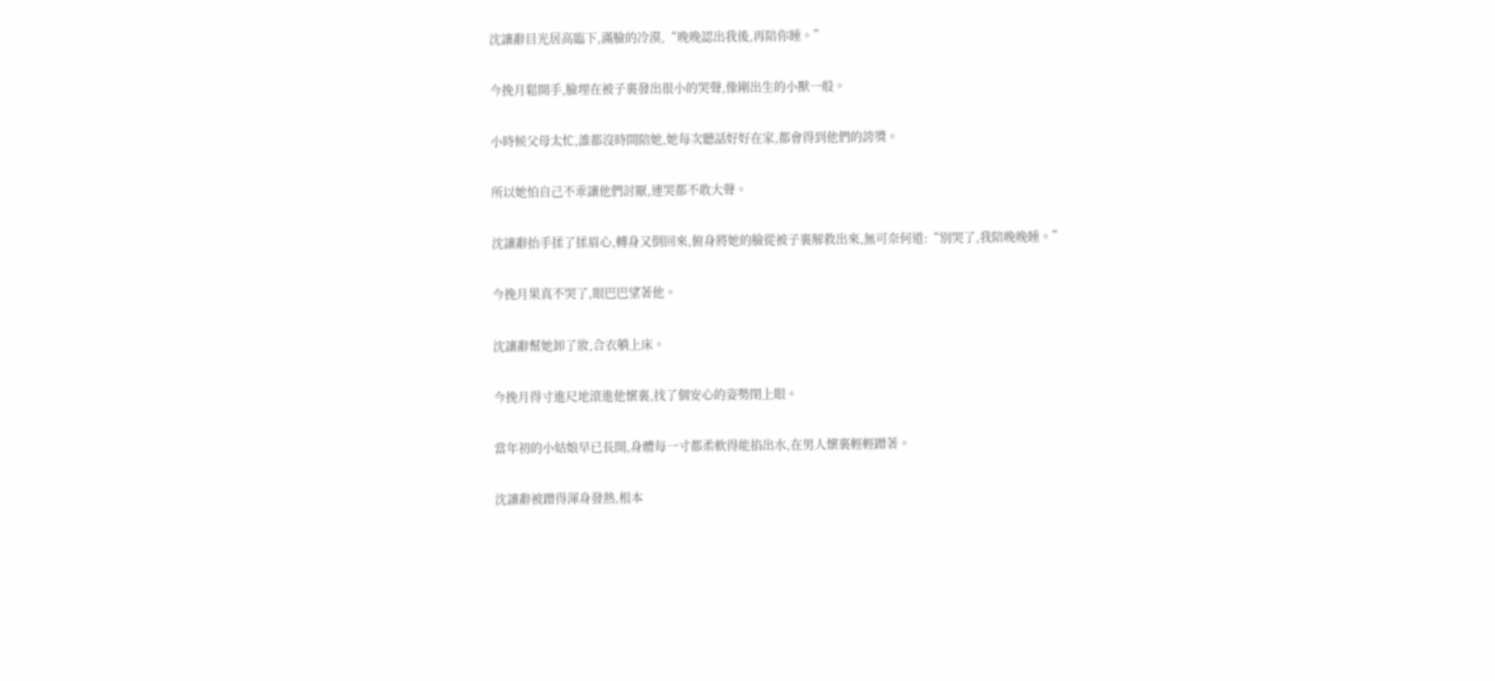沈讓辭目光居高臨下,滿臉的冷漠,“晚晚認出我後,再陪你睡。”

今挽月鬆開手,臉埋在被子裏發出很小的哭聲,像剛出生的小獸一般。

小時候父母太忙,誰都沒時間陪她,她每次聽話好好在家,都會得到他們的誇獎。

所以她怕自己不乖讓他們討厭,連哭都不敢大聲。

沈讓辭抬手揉了揉眉心,轉身又倒回來,俯身將她的臉從被子裏解救出來,無可奈何道:“別哭了,我陪晚晚睡。”

今挽月果真不哭了,眼巴巴望著他。

沈讓辭幫她卸了妝,合衣躺上床。

今挽月得寸進尺地滾進他懷裏,找了個安心的姿勢閉上眼。

當年初的小姑娘早已長開,身體每一寸都柔軟得能掐出水,在男人懷裏輕輕蹭著。

沈讓辭被蹭得渾身發熱,根本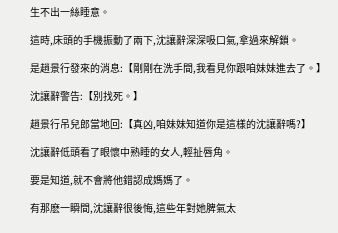生不出一絲睡意。

這時,床頭的手機振動了兩下,沈讓辭深深吸口氣,拿過來解鎖。

是趙景行發來的消息:【剛剛在洗手間,我看見你跟咱妹妹進去了。】

沈讓辭警告:【別找死。】

趙景行吊兒郎當地回:【真凶,咱妹妹知道你是這樣的沈讓辭嗎?】

沈讓辭低頭看了眼懷中熟睡的女人,輕扯唇角。

要是知道,就不會將他錯認成媽媽了。

有那麽一瞬間,沈讓辭很後悔,這些年對她脾氣太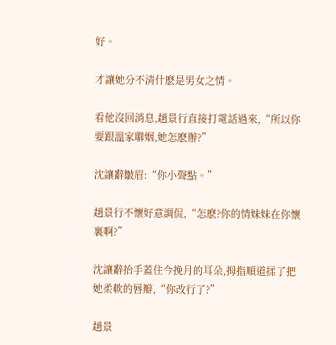好。

才讓她分不清什麽是男女之情。

看他沒回消息,趙景行直接打電話過來,“所以你要跟溫家聯姻,她怎麽辦?”

沈讓辭皺眉:“你小聲點。”

趙景行不懷好意調侃,“怎麽?你的情妹妹在你懷裏啊?”

沈讓辭抬手蓋住今挽月的耳朵,拇指順道揉了把她柔軟的唇瓣,“你改行了?”

趙景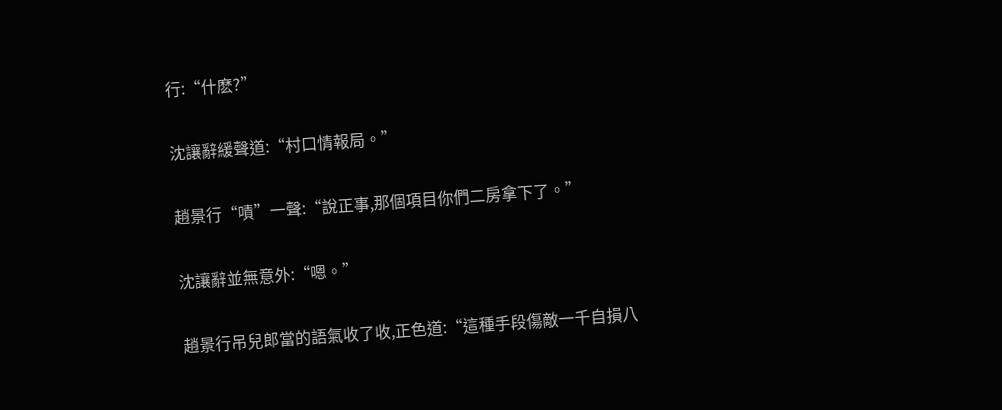行:“什麽?”

沈讓辭緩聲道:“村口情報局。”

趙景行“嘖”一聲:“說正事,那個項目你們二房拿下了。”

沈讓辭並無意外:“嗯。”

趙景行吊兒郎當的語氣收了收,正色道:“這種手段傷敵一千自損八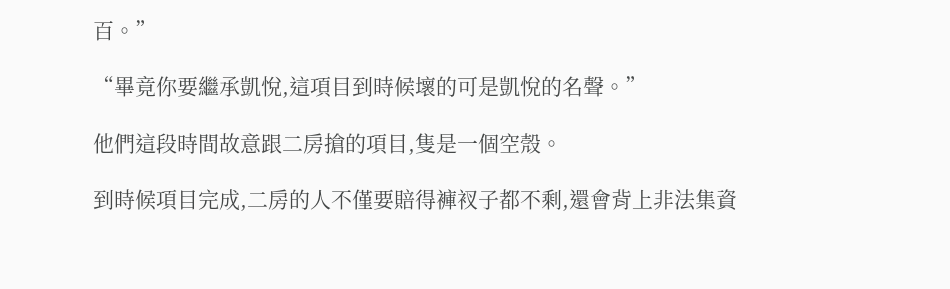百。”

“畢竟你要繼承凱悅,這項目到時候壞的可是凱悅的名聲。”

他們這段時間故意跟二房搶的項目,隻是一個空殼。

到時候項目完成,二房的人不僅要賠得褲衩子都不剩,還會背上非法集資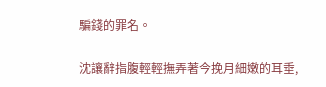騙錢的罪名。

沈讓辭指腹輕輕撫弄著今挽月細嫩的耳垂,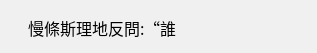慢條斯理地反問:“誰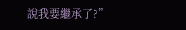說我要繼承了?”